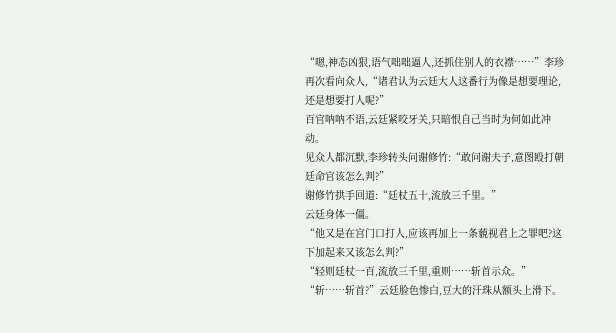“嗯,神态凶狠,语气咄咄逼人,还抓住别人的衣襟……”李珍再次看向众人,“诸君认为云廷大人这番行为像是想要理论,还是想要打人呢?”
百官呐呐不语,云廷紧咬牙关,只暗恨自己当时为何如此冲动。
见众人都沉默,李珍转头问谢修竹:“敢问谢夫子,意图殴打朝廷命官该怎么判?”
谢修竹拱手回道:“廷杖五十,流放三千里。”
云廷身体一僵。
“他又是在宫门口打人,应该再加上一条藐视君上之罪吧?这下加起来又该怎么判?”
“轻则廷杖一百,流放三千里,重则……斩首示众。”
“斩……斩首?”云廷脸色惨白,豆大的汗珠从额头上滑下。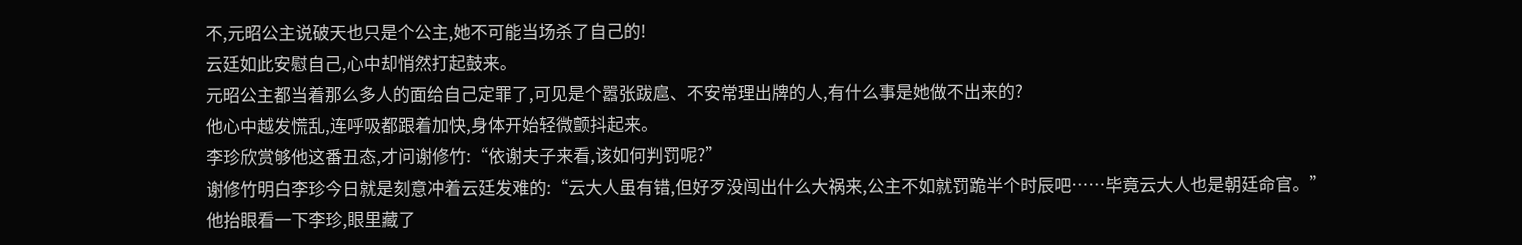不,元昭公主说破天也只是个公主,她不可能当场杀了自己的!
云廷如此安慰自己,心中却悄然打起鼓来。
元昭公主都当着那么多人的面给自己定罪了,可见是个嚣张跋扈、不安常理出牌的人,有什么事是她做不出来的?
他心中越发慌乱,连呼吸都跟着加快,身体开始轻微颤抖起来。
李珍欣赏够他这番丑态,才问谢修竹:“依谢夫子来看,该如何判罚呢?”
谢修竹明白李珍今日就是刻意冲着云廷发难的:“云大人虽有错,但好歹没闯出什么大祸来,公主不如就罚跪半个时辰吧……毕竟云大人也是朝廷命官。”
他抬眼看一下李珍,眼里藏了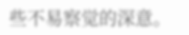些不易察觉的深意。